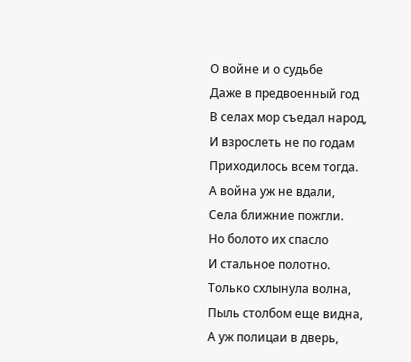О войне и о судьбе
Даже в предвоенный год
В селах мор съедал народ,
И взрослеть не по годам
Приходилось всем тогда.
А война уж не вдали,
Села ближние пожгли.
Но болото их спасло
И стальное полотно.
Только схлынула волна,
Пыль столбом еще видна,
А уж полицаи в дверь,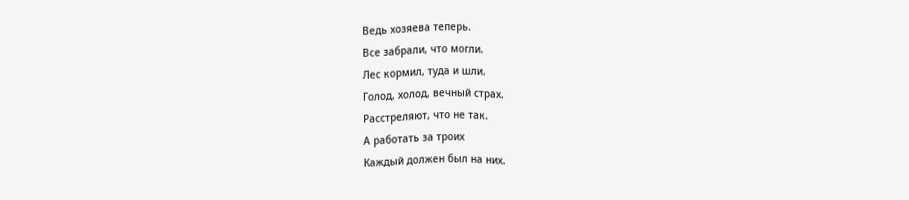Ведь хозяева теперь.
Все забрали, что могли.
Лес кормил, туда и шли.
Голод, холод, вечный страх.
Расстреляют, что не так.
А работать за троих
Каждый должен был на них.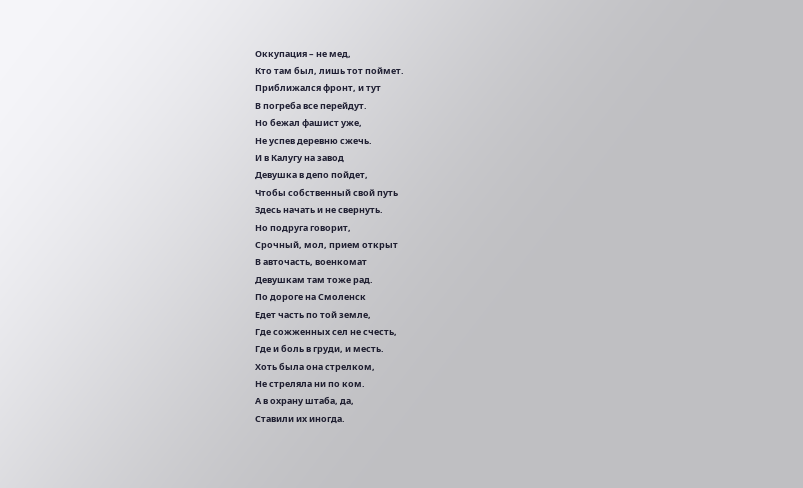Оккупация – не мед,
Кто там был, лишь тот поймет.
Приближался фронт, и тут
В погреба все перейдут.
Но бежал фашист уже,
Не успев деревню сжечь.
И в Калугу на завод
Девушка в депо пойдет,
Чтобы собственный свой путь
Здесь начать и не свернуть.
Но подруга говорит,
Срочный, мол, прием открыт
В авточасть, военкомат
Девушкам там тоже рад.
По дороге на Смоленск
Едет часть по той земле,
Где сожженных сел не счесть,
Где и боль в груди, и месть.
Хоть была она стрелком,
Не стреляла ни по ком.
А в охрану штаба, да,
Ставили их иногда.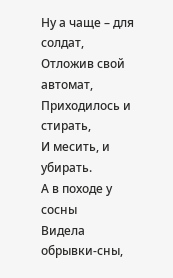Ну а чаще – для солдат,
Отложив свой автомат,
Приходилось и стирать,
И месить, и убирать.
А в походе у сосны
Видела обрывки-сны,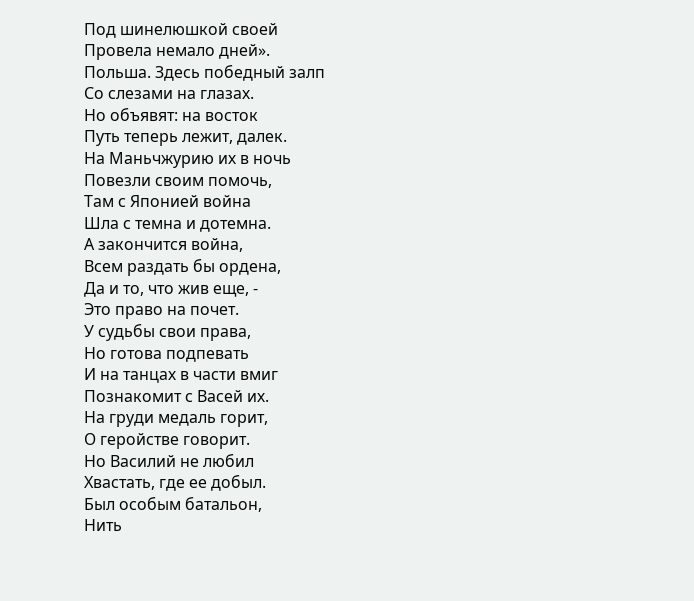Под шинелюшкой своей
Провела немало дней».
Польша. Здесь победный залп
Со слезами на глазах.
Но объявят: на восток
Путь теперь лежит, далек.
На Маньчжурию их в ночь
Повезли своим помочь,
Там с Японией война
Шла с темна и дотемна.
А закончится война,
Всем раздать бы ордена,
Да и то, что жив еще, -
Это право на почет.
У судьбы свои права,
Но готова подпевать
И на танцах в части вмиг
Познакомит с Васей их.
На груди медаль горит,
О геройстве говорит.
Но Василий не любил
Хвастать, где ее добыл.
Был особым батальон,
Нить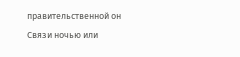правительственной он
Связи ночью или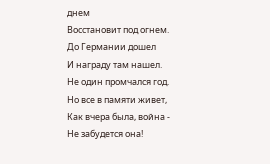днем
Восстановит под огнем.
До Германии дошел
И награду там нашел.
Не один промчался год.
Но все в памяти живет,
Как вчера была, война -
Не забудется она!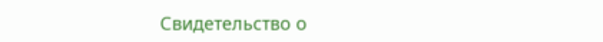Свидетельство о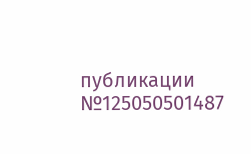публикации №125050501487